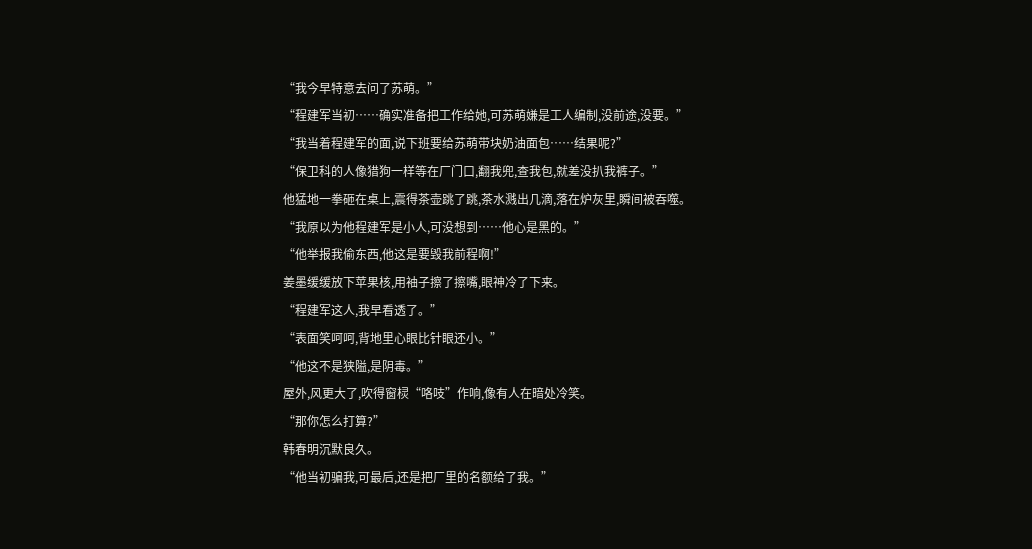“我今早特意去问了苏萌。”
“程建军当初……确实准备把工作给她,可苏萌嫌是工人编制,没前途,没要。”
“我当着程建军的面,说下班要给苏萌带块奶油面包……结果呢?”
“保卫科的人像猎狗一样等在厂门口,翻我兜,查我包,就差没扒我裤子。”
他猛地一拳砸在桌上,震得茶壶跳了跳,茶水溅出几滴,落在炉灰里,瞬间被吞噬。
“我原以为他程建军是小人,可没想到……他心是黑的。”
“他举报我偷东西,他这是要毁我前程啊!”
姜墨缓缓放下苹果核,用袖子擦了擦嘴,眼神冷了下来。
“程建军这人,我早看透了。”
“表面笑呵呵,背地里心眼比针眼还小。”
“他这不是狭隘,是阴毒。”
屋外,风更大了,吹得窗棂“咯吱”作响,像有人在暗处冷笑。
“那你怎么打算?”
韩春明沉默良久。
“他当初骗我,可最后,还是把厂里的名额给了我。”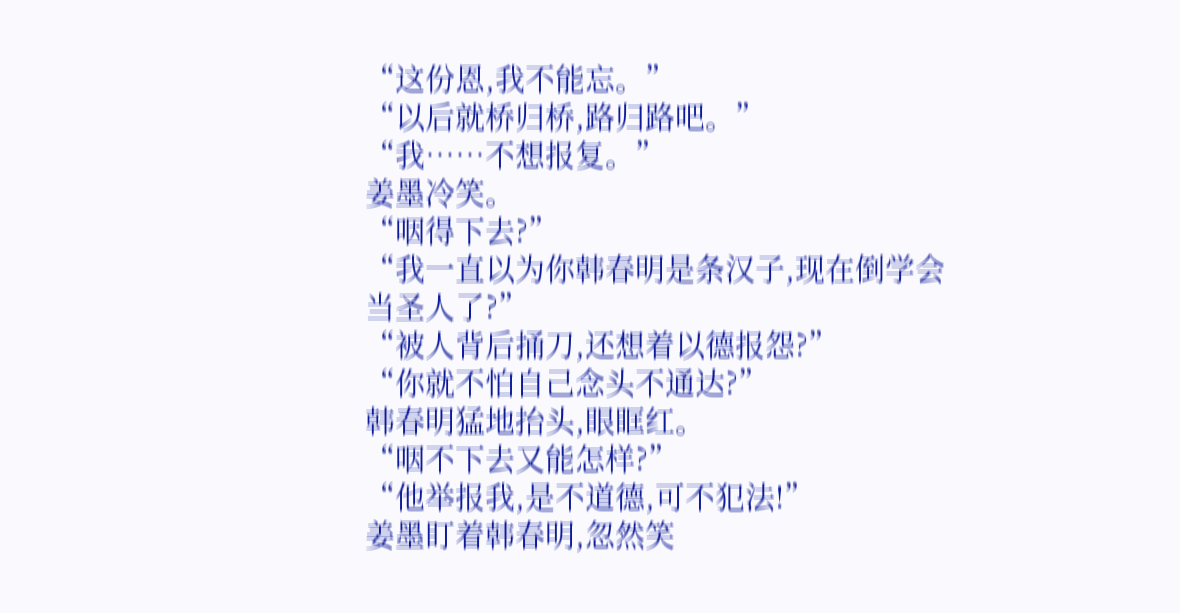“这份恩,我不能忘。”
“以后就桥归桥,路归路吧。”
“我……不想报复。”
姜墨冷笑。
“咽得下去?”
“我一直以为你韩春明是条汉子,现在倒学会当圣人了?”
“被人背后捅刀,还想着以德报怨?”
“你就不怕自己念头不通达?”
韩春明猛地抬头,眼眶红。
“咽不下去又能怎样?”
“他举报我,是不道德,可不犯法!”
姜墨盯着韩春明,忽然笑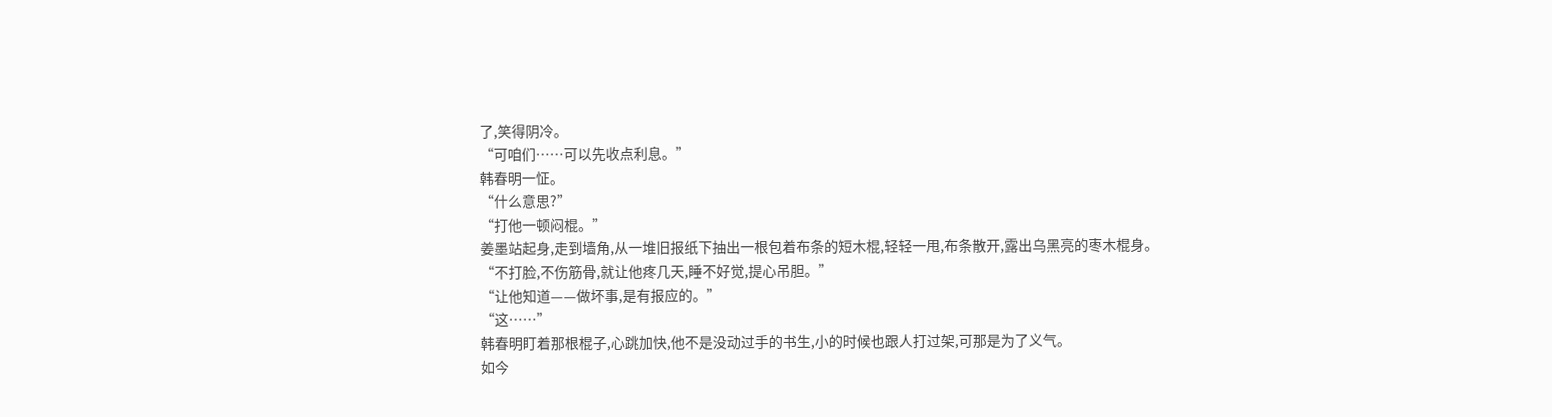了,笑得阴冷。
“可咱们……可以先收点利息。”
韩春明一怔。
“什么意思?”
“打他一顿闷棍。”
姜墨站起身,走到墙角,从一堆旧报纸下抽出一根包着布条的短木棍,轻轻一甩,布条散开,露出乌黑亮的枣木棍身。
“不打脸,不伤筋骨,就让他疼几天,睡不好觉,提心吊胆。”
“让他知道——做坏事,是有报应的。”
“这……”
韩春明盯着那根棍子,心跳加快,他不是没动过手的书生,小的时候也跟人打过架,可那是为了义气。
如今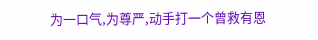为一口气,为尊严,动手打一个曾救有恩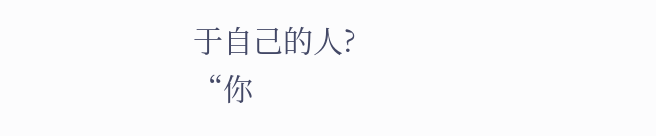于自己的人?
“你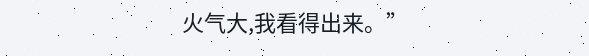火气大,我看得出来。”